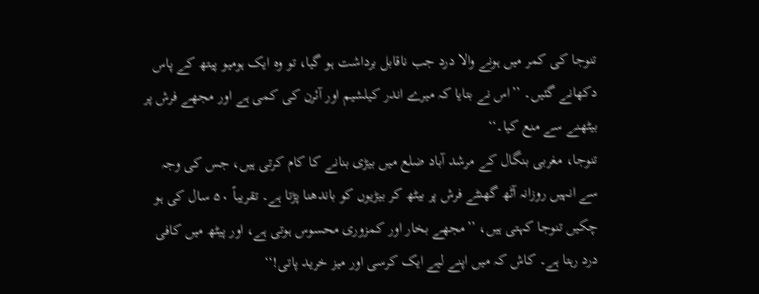تنوجا کی کمر میں ہونے والا درد جب ناقابل برداشت ہو گیا، تو وہ ایک ہومیو پیتھ کے پاس دکھانے گئیں۔ ’’اس نے بتایا کہ میرے اندر کیلشیم اور آئرن کی کمی ہے اور مجھے فرش پر بیٹھنے سے منع کیا۔‘‘
تنوجا، مغربی بنگال کے مرشد آباد ضلع میں بیڑی بنانے کا کام کرتی ہیں، جس کی وجہ سے انہیں روزانہ آٹھ گھنٹے فرش پر بیٹھ کر بیڑیوں کو باندھنا پڑتا ہے۔ تقریباً ۵۰ سال کی ہو چکیں تنوجا کہتی ہیں، ’’مجھے بخار اور کمزوری محسوس ہوتی ہے، اور پیٹھ میں کافی درد رہتا ہے۔ کاش کہ میں اپنے لیے ایک کرسی اور میز خرید پاتی!‘‘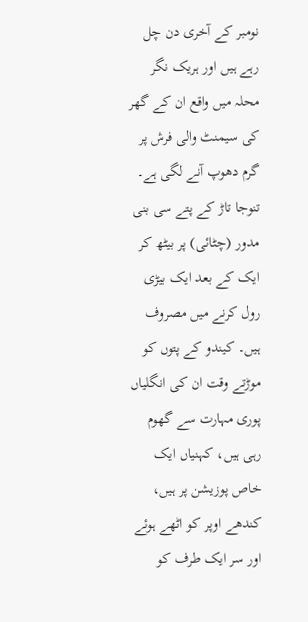نومبر کے آخری دن چل رہے ہیں اور ہریک نگر محلہ میں واقع ان کے گھر کی سیمنٹ والی فرش پر گرم دھوپ آنے لگی ہے۔ تنوجا تاڑ کے پتے سی بنی مدور (چٹائی) پر بیٹھ کر ایک کے بعد ایک بیڑی رول کرنے میں مصروف ہیں۔ کیندو کے پتوں کو موڑتے وقت ان کی انگلیاں پوری مہارت سے گھوم رہی ہیں، کہنیاں ایک خاص پوزیشن پر ہیں، کندھے اوپر کو اٹھے ہوئے اور سر ایک طرف کو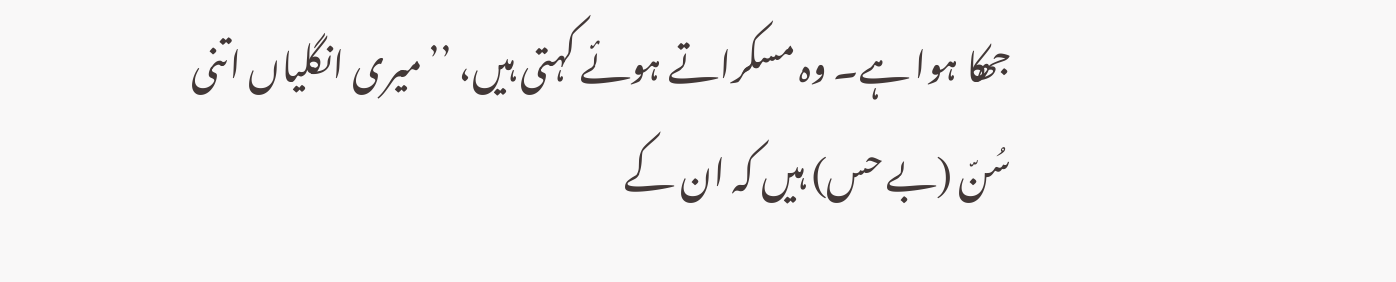جھکا ہوا ہے۔ وہ مسکراتے ہوئے کہتی ہیں، ’’میری انگلیاں اتنی سُنّ (بے حس) ہیں کہ ان کے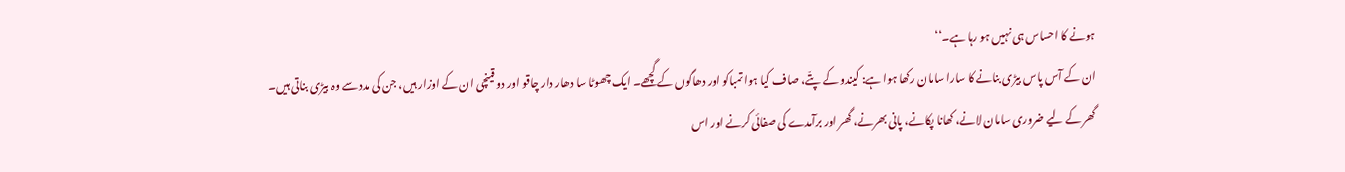ہونے کا احساس ہی نہیں ہو رہا ہے۔‘‘
ان کے آس پاس بیڑی بنانے کا سارا سامان رکھا ہوا ہے: کیندو کے پتّے، صاف کیا ہوا تمباکو اور دھاگوں کے گچھے۔ ایک چھوٹا سا دھار دار چاقو اور دو قینچی ان کے اوزار ہیں، جن کی مدد سے وہ بیڑی بناتی ہیں۔
گھر کے لیے ضروری سامان لانے، کھانا پکانے، پانی بھرنے، گھر اور برآمدے کی صفائی کرنے اور اس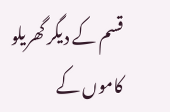قسم کے دیگر گھریلو کاموں کے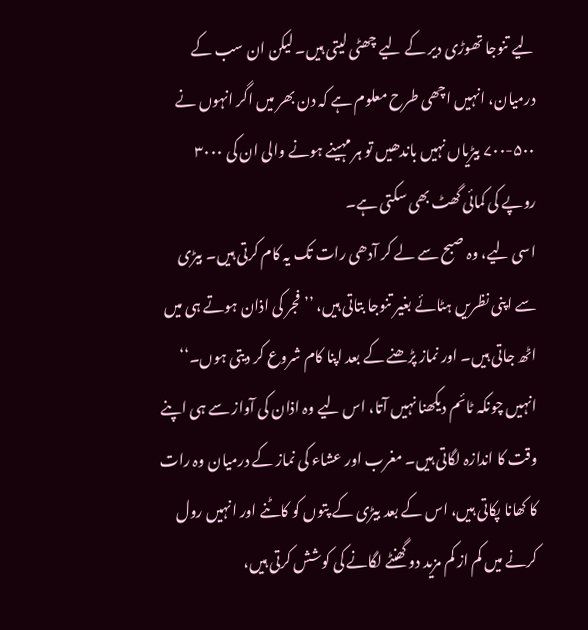لیے تنوجا تھوڑی دیر کے لیے چھٹی لیتی ہیں۔ لیکن ان سب کے درمیان، انہیں اچھی طرح معلوم ہے کہ دن بھر میں اگر انہوں نے ۵۰۰-۷۰۰ بیڑیاں نہیں باندھیں تو ہر مہینے ہونے والی ان کی ۳۰۰۰ روپے کی کمائی گھٹ بھی سکتی ہے۔
اسی لیے، وہ صبح سے لے کر آدھی رات تک یہ کام کرتی ہیں۔ بیڑی سے اپنی نظریں ہٹائے بغیر تنوجا بتاتی ہیں، ’’فجر کی اذان ہوتے ہی میں اٹھ جاتی ہیں۔ اور نماز پڑھنے کے بعد اپنا کام شروع کر دیتی ہوں۔‘‘ انہیں چونکہ ٹائم دیکھنا نہیں آتا، اس لیے وہ اذان کی آواز سے ہی اپنے وقت کا اندازہ لگاتی ہیں۔ مغرب اور عشاء کی نماز کے درمیان وہ رات کا کھانا پکاتی ہیں، اس کے بعد بیڑی کے پتوں کو کاٹنے اور انہیں رول کرنے میں کم از کم مزید دو گھنٹے لگانے کی کوشش کرتی ہیں،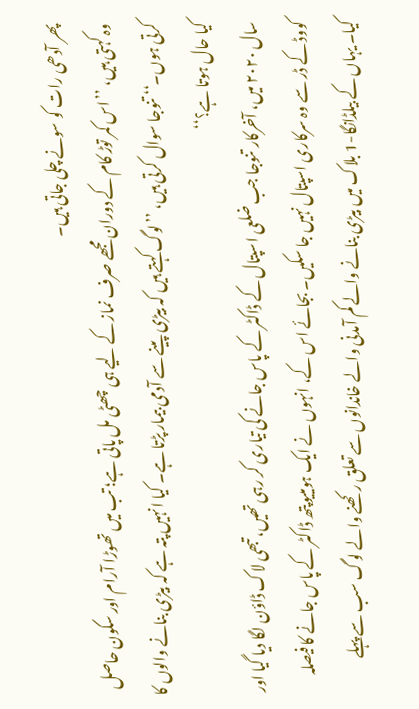پھر آدھی رات کو سونے چلی جاتی ہیں۔
وہ کہتی ہیں، ’’اس کمر توڑ کام کے دوران مجھے صرف نماز کے لیے ہی چھٹی مل پاتی ہے؛ تب میں تھوڑا آرام اور سکون حاصل کرتی ہوں۔‘‘ تنوجا سوال کرتی ہیں، ’’لوگ کہتے ہیں کہ بیڑی پینے سے آدمی بیمار پڑتا ہے۔ کیا انہیں پتہ ہے کہ بیڑی بنانے والوں کا کیا حال ہوتا ہے؟‘‘
سال ۲۰۲۰ میں، آخرکار تنوجا جب ضلعی اسپتال کے ڈاکٹر کے پاس جانے کی تیاری کر رہی تھیں، تبھی لاک ڈاؤن لگا دیا گیا اور کووڈ کے ڈر سے وہ سرکاری اسپتال نہیں جا سکیں۔ بجائے اس کے، انہوں نے ایک ہومییوپتھ ڈاکٹر کے پاس جانے کا فیصلہ کیا۔ یہاں کے بیلڈانگا-1 بلاک میں بیڑی بنانے والے کم آمدنی والے خاندانوں سے تعلق رکھنے والے لوگ سب سے پہلے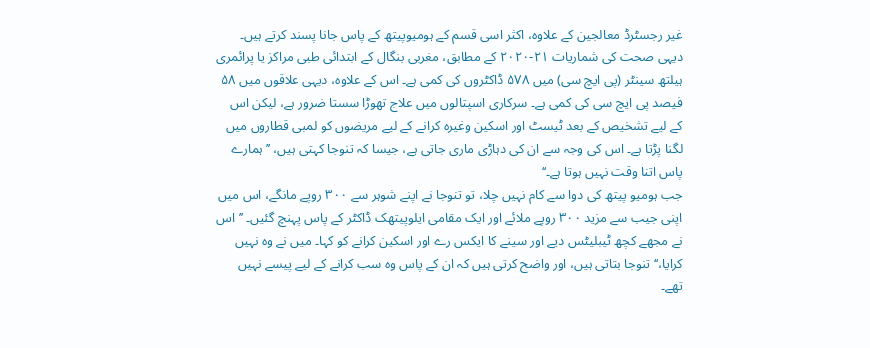غیر رجسٹرڈ معالجین کے علاوہ، اکثر اسی قسم کے ہومیوپیتھ کے پاس جانا پسند کرتے ہیں۔ دیہی صحت کی شماریات ۲۱-۲۰۲۰ کے مطابق، مغربی بنگال کے ابتدائی طبی مراکز یا پرائمری ہیلتھ سینٹر (پی ایچ سی) میں ۵۷۸ ڈاکٹروں کی کمی ہے۔ اس کے علاوہ، دیہی علاقوں میں ۵۸ فیصد پی ایچ سی کی کمی ہے۔ سرکاری اسپتالوں میں علاج تھوڑا سستا ضرور ہے، لیکن اس کے لیے تشخیص کے بعد ٹیسٹ اور اسکین وغیرہ کرانے کے لیے مریضوں کو لمبی قطاروں میں لگنا پڑتا ہے۔ اس کی وجہ سے ان کی دہاڑی ماری جاتی ہے، جیسا کہ تنوجا کہتی ہیں، ’’ہمارے پاس اتنا وقت نہیں ہوتا ہے۔‘‘
جب ہومیو پیتھ کی دوا سے کام نہیں چلا، تو تنوجا نے اپنے شوہر سے ۳۰۰ روپے مانگے، اس میں اپنی جیب سے مزید ۳۰۰ روپے ملائے اور ایک مقامی ایلوپیتھک ڈاکٹر کے پاس پہنچ گئیں۔ ’’اس نے مجھے کچھ ٹیبلیٹس دیے اور سینے کا ایکس رے اور اسکین کرانے کو کہا۔ میں نے وہ نہیں کرایا،‘‘ تنوجا بتاتی ہیں، اور واضح کرتی ہیں کہ ان کے پاس وہ سب کرانے کے لیے پیسے نہیں تھے۔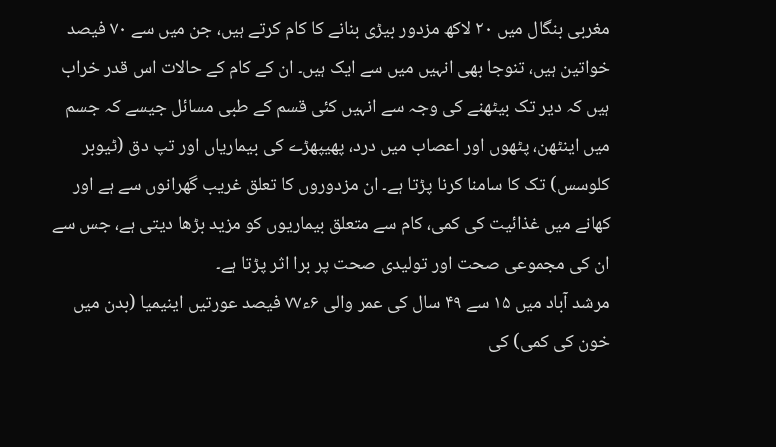مغربی بنگال میں ۲۰ لاکھ مزدور بیڑی بنانے کا کام کرتے ہیں، جن میں سے ۷۰ فیصد خواتین ہیں، تنوجا بھی انہیں میں سے ایک ہیں۔ ان کے کام کے حالات اس قدر خراب ہیں کہ دیر تک بیٹھنے کی وجہ سے انہیں کئی قسم کے طبی مسائل جیسے کہ جسم میں اینٹھن، پٹھوں اور اعصاب میں درد، پھیپھڑے کی بیماریاں اور تپ دق (ٹیوبر کلوسس) تک کا سامنا کرنا پڑتا ہے۔ ان مزدوروں کا تعلق غریب گھرانوں سے ہے اور کھانے میں غذائیت کی کمی، کام سے متعلق بیماریوں کو مزید بڑھا دیتی ہے، جس سے ان کی مجموعی صحت اور تولیدی صحت پر برا اثر پڑتا ہے۔
مرشد آباد میں ۱۵ سے ۴۹ سال کی عمر والی ۶ء۷۷ فیصد عورتیں اینیمیا (بدن میں خون کی کمی) کی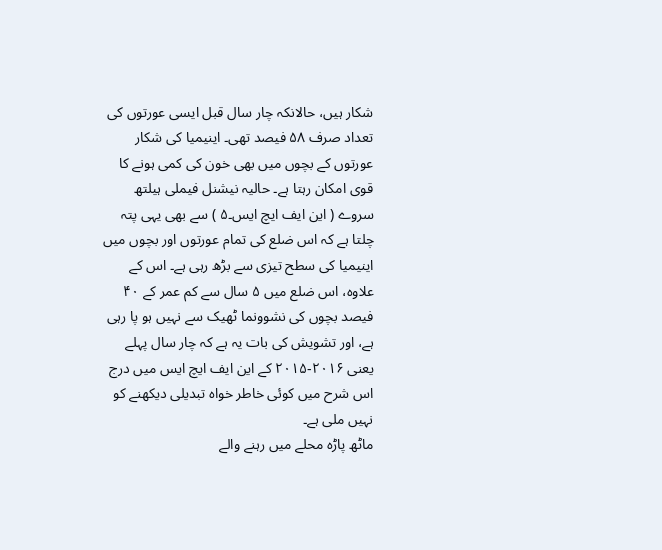شکار ہیں، حالانکہ چار سال قبل ایسی عورتوں کی تعداد صرف ۵۸ فیصد تھی۔ اینیمیا کی شکار عورتوں کے بچوں میں بھی خون کی کمی ہونے کا قوی امکان رہتا ہے۔ حالیہ نیشنل فیملی ہیلتھ سروے ( این ایف ایچ ایس۔۵ ) سے بھی یہی پتہ چلتا ہے کہ اس ضلع کی تمام عورتوں اور بچوں میں اینیمیا کی سطح تیزی سے بڑھ رہی ہے۔ اس کے علاوہ، اس ضلع میں ۵ سال سے کم عمر کے ۴۰ فیصد بچوں کی نشوونما ٹھیک سے نہیں ہو پا رہی ہے، اور تشویش کی بات یہ ہے کہ چار سال پہلے یعنی ۲۰۱۶-۲۰۱۵ کے این ایف ایچ ایس میں درج اس شرح میں کوئی خاطر خواہ تبدیلی دیکھنے کو نہیں ملی ہے۔
ماٹھ پاڑہ محلے میں رہنے والے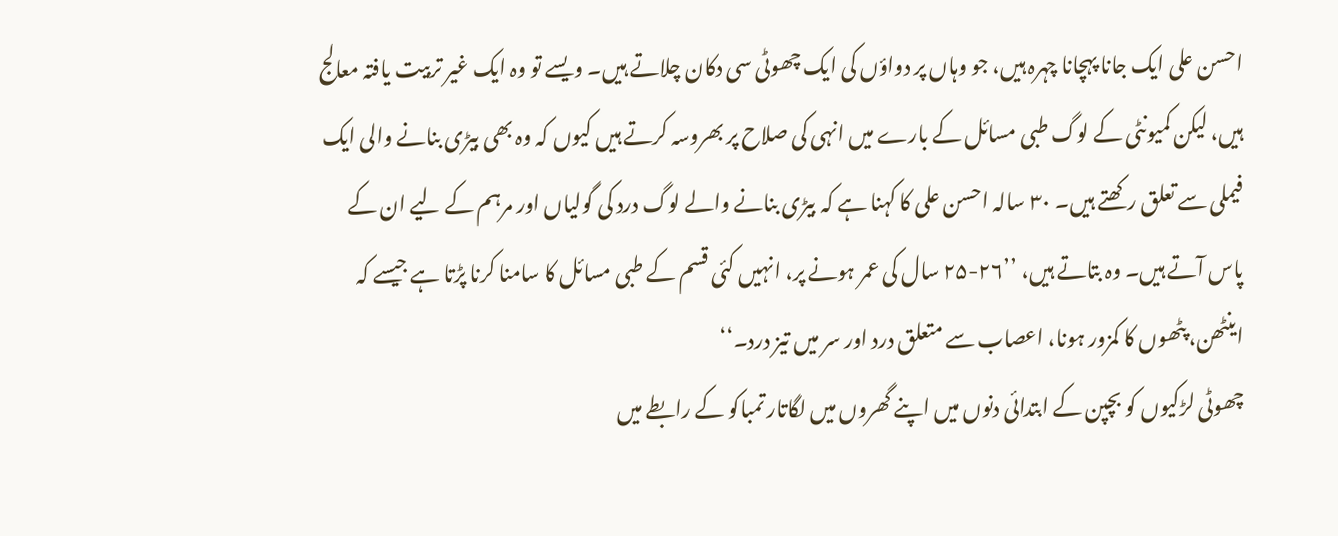احسن علی ایک جانا پہچانا چہرہ ہیں، جو وہاں پر دواؤں کی ایک چھوٹی سی دکان چلاتے ہیں۔ ویسے تو وہ ایک غیر تربیت یافتہ معالج ہیں، لیکن کمیونٹی کے لوگ طبی مسائل کے بارے میں انہی کی صلاح پر بھروسہ کرتے ہیں کیوں کہ وہ بھی بیڑی بنانے والی ایک فیملی سے تعلق رکھتے ہیں۔ ۳۰ سالہ احسن علی کا کہنا ہے کہ بیڑی بنانے والے لوگ درد کی گولیاں اور مرہم کے لیے ان کے پاس آتے ہیں۔ وہ بتاتے ہیں، ’’۲۶-۲۵ سال کی عمر ہونے پر، انہیں کئی قسم کے طبی مسائل کا سامنا کرنا پڑتا ہے جیسے کہ اینٹھن، پٹھوں کا کمزور ہونا، اعصاب سے متعلق درد اور سر میں تیز درد۔‘‘
چھوٹی لڑکیوں کو بچپن کے ابتدائی دنوں میں اپنے گھروں میں لگاتار تمباکو کے رابطے میں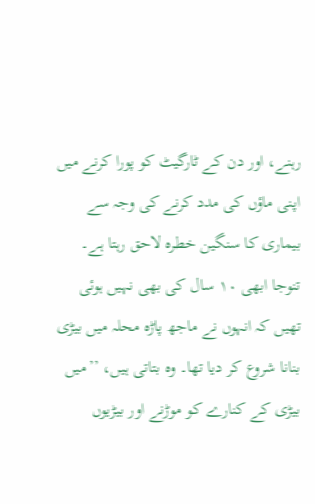رہنے، اور دن کے ٹارگیٹ کو پورا کرنے میں اپنی ماؤں کی مدد کرنے کی وجہ سے بیماری کا سنگین خطرہ لاحق رہتا ہے۔ تنوجا ابھی ۱۰ سال کی بھی نہیں ہوئی تھیں کہ انہوں نے ماجھ پاڑہ محلہ میں بیڑی بنانا شروع کر دیا تھا۔ وہ بتاتی ہیں، ’’میں بیڑی کے کنارے کو موڑنے اور بیڑیوں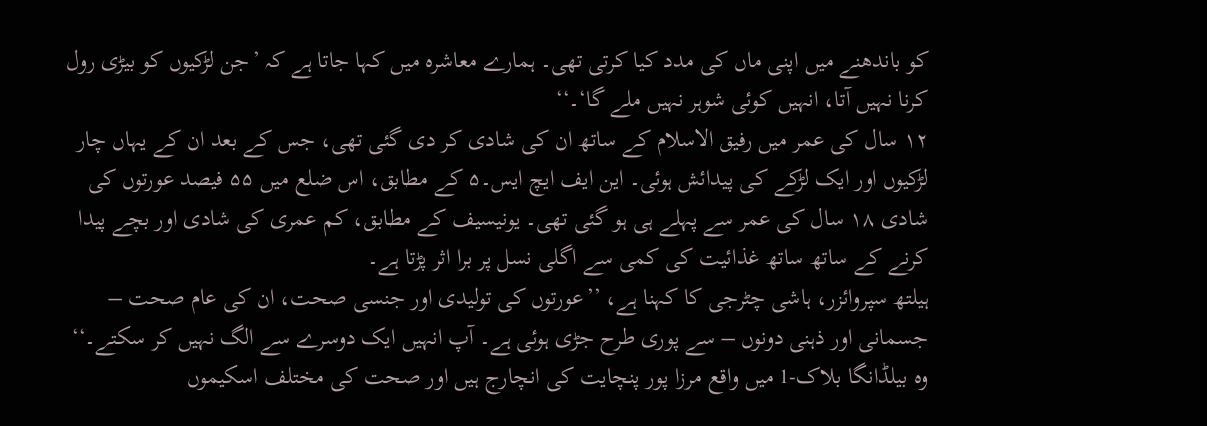کو باندھنے میں اپنی ماں کی مدد کیا کرتی تھی۔ ہمارے معاشرہ میں کہا جاتا ہے کہ ’جن لڑکیوں کو بیڑی رول کرنا نہیں آتا، انہیں کوئی شوہر نہیں ملے گا‘۔‘‘
۱۲ سال کی عمر میں رفیق الاسلام کے ساتھ ان کی شادی کر دی گئی تھی، جس کے بعد ان کے یہاں چار لڑکیوں اور ایک لڑکے کی پیدائش ہوئی۔ این ایف ایچ ایس۔۵ کے مطابق، اس ضلع میں ۵۵ فیصد عورتوں کی شادی ۱۸ سال کی عمر سے پہلے ہی ہو گئی تھی۔ یونیسیف کے مطابق، کم عمری کی شادی اور بچے پیدا کرنے کے ساتھ ساتھ غذائیت کی کمی سے اگلی نسل پر برا اثر پڑتا ہے۔
ہیلتھ سپروائزر، ہاشی چٹرجی کا کہنا ہے، ’’عورتوں کی تولیدی اور جنسی صحت، ان کی عام صحت – جسمانی اور ذہنی دونوں – سے پوری طرح جڑی ہوئی ہے۔ آپ انہیں ایک دوسرے سے الگ نہیں کر سکتے۔‘‘ وہ بیلڈانگا بلاک-1 میں واقع مرزا پور پنچایت کی انچارج ہیں اور صحت کی مختلف اسکیموں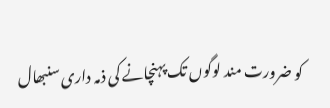کو ضرورت مند لوگوں تک پہنچانے کی ذمہ داری سنبھال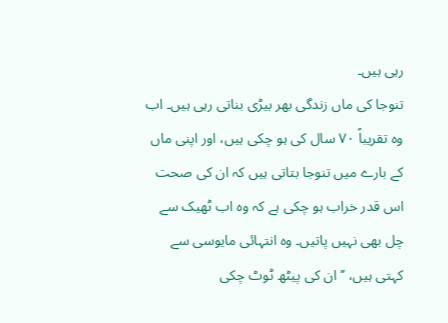رہی ہیں۔
تنوجا کی ماں زندگی بھر بیڑی بناتی رہی ہیں۔ اب وہ تقریباً ۷۰ سال کی ہو چکی ہیں، اور اپنی ماں کے بارے میں تنوجا بتاتی ہیں کہ ان کی صحت اس قدر خراب ہو چکی ہے کہ وہ اب ٹھیک سے چل بھی نہیں پاتیں۔ وہ انتہائی مایوسی سے کہتی ہیں، ’’ان کی پیٹھ ٹوٹ چکی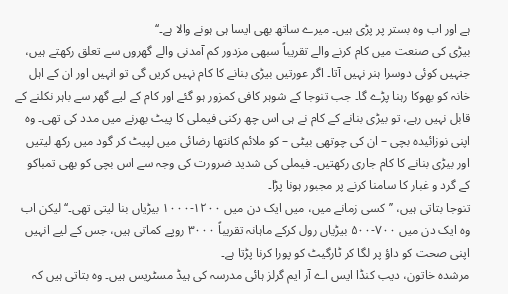ہے اور اب وہ بستر پر پڑی ہیں۔ میرے ساتھ بھی ایسا ہی ہونے والا ہے۔‘‘
بیڑی کی صنعت میں کام کرنے والے تقریباً سبھی مزدور کم آمدنی والے گھروں سے تعلق رکھتے ہیں، جنہیں کوئی دوسرا ہنر نہیں آتا۔ اگر عورتیں بیڑی بنانے کا کام نہیں کریں گی تو انہیں اور ان کے اہل خانہ کو بھوکا رہنا پڑے گا۔ جب تنوجا کے شوہر کافی کمزور ہو گئے اور کام کے لیے گھر سے باہر نکلنے کے قابل نہیں رہے، تو بیڑی بنانے کے کام نے ہی اس چھ رکنی فیملی کا پیٹ بھرنے میں مدد کی تھی۔ وہ اپنی نوزائیدہ بچی – ان کی چوتھی بیٹی – کو ملائم کانتھا رضائی میں لپیٹ کر گود میں رکھ لیتیں اور بیڑی بنانے کا کام جاری رکھتیں۔ فیملی کی شدید ضرورت کی وجہ سے اس بچی کو بھی تمباکو کے گرد و غبار کا سامنا کرنے پر مجبور ہونا پڑا۔
تنوجا بتاتی ہیں، ’’کسی زمانے میں، میں ایک دن میں ۱۲۰۰-۱۰۰۰ بیڑیاں بنا لیتی تھی۔‘‘ لیکن اب وہ ایک دن میں ۷۰۰-۵۰۰ بیڑیاں رول کرکے ماہانہ تقریباً ۳۰۰۰ روپے کماتی ہیں، جس کے لیے انہیں اپنی صحت کو داؤ پر لگا کر ٹارگیٹ کو پورا کرنا پڑتا ہے۔
مرشدہ خاتون، دیب کنڈا ایس اے آر ایم گرلز ہائی مدرسہ کی ہیڈ مسٹریس ہیں۔ وہ بتاتی ہیں کہ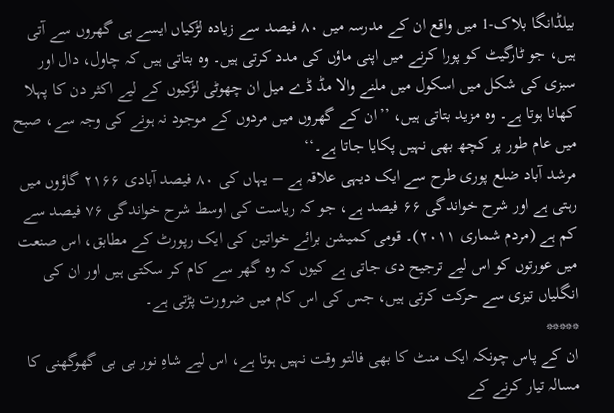بیلڈانگا بلاک-1 میں واقع ان کے مدرسہ میں ۸۰ فیصد سے زیادہ لڑکیاں ایسے ہی گھروں سے آتی ہیں، جو ٹارگیٹ کو پورا کرنے میں اپنی ماؤں کی مدد کرتی ہیں۔ وہ بتاتی ہیں کہ چاول، دال اور سبزی کی شکل میں اسکول میں ملنے والا مڈ ڈے میل ان چھوٹی لڑکیوں کے لیے اکثر دن کا پہلا کھانا ہوتا ہے۔ وہ مزید بتاتی ہیں، ’’ان کے گھروں میں مردوں کے موجود نہ ہونے کی وجہ سے، صبح میں عام طور پر کچھ بھی نہیں پکایا جاتا ہے۔‘‘
مرشد آباد ضلع پوری طرح سے ایک دیہی علاقہ ہے – یہاں کی ۸۰ فیصد آبادی ۲۱۶۶ گاؤوں میں رہتی ہے اور شرح خواندگی ۶۶ فیصد ہے، جو کہ ریاست کی اوسط شرح خواندگی ۷۶ فیصد سے کم ہے (مردم شماری ۲۰۱۱)۔ قومی کمیشن برائے خواتین کی ایک رپورٹ کے مطابق، اس صنعت میں عورتوں کو اس لیے ترجیح دی جاتی ہے کیوں کہ وہ گھر سے کام کر سکتی ہیں اور ان کی انگلیاں تیزی سے حرکت کرتی ہیں، جس کی اس کام میں ضرورت پڑتی ہے۔
*****
ان کے پاس چونکہ ایک منٹ کا بھی فالتو وقت نہیں ہوتا ہے، اس لیے شاہِ نور بی بی گھوگھنی کا مسالہ تیار کرنے کے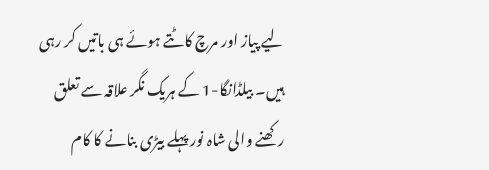لیے پیاز اور مرچ کاٹتے ہوئے ہی باتیں کر رہی ہیں۔ بیلڈانگا-1 کے ہریک نگر علاقہ سے تعلق رکھنے والی شاہ نور پہلے بیڑی بنانے کا کام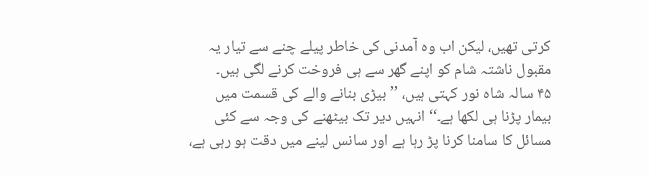کرتی تھیں، لیکن اب وہ آمدنی کی خاطر پیلے چنے سے تیار یہ مقبول ناشتہ شام کو اپنے گھر سے ہی فروخت کرنے لگی ہیں۔
۴۵ سالہ شاہ نور کہتی ہیں، ’’بیڑی بنانے والے کی قسمت میں بیمار پڑنا ہی لکھا ہے۔‘‘ انہیں دیر تک بیٹھنے کی وجہ سے کئی مسائل کا سامنا کرنا پڑ رہا ہے اور سانس لینے میں دقت ہو رہی ہے،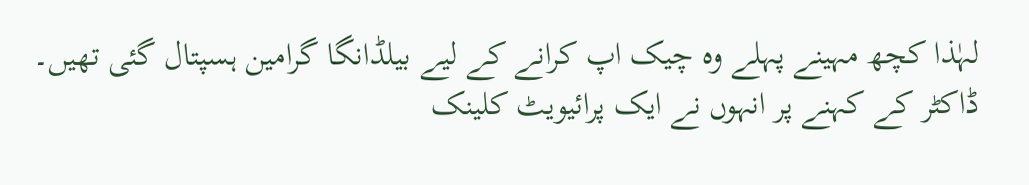لہٰذا کچھ مہینے پہلے وہ چیک اپ کرانے کے لیے بیلڈانگا گرامین ہسپتال گئی تھیں۔ ڈاکٹر کے کہنے پر انہوں نے ایک پرائیویٹ کلینک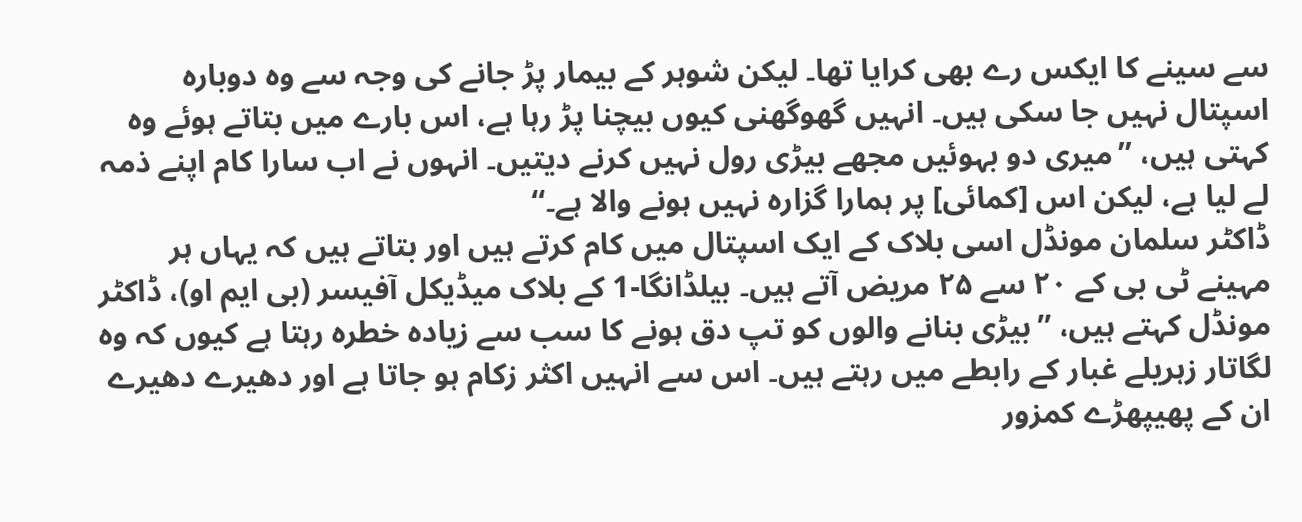سے سینے کا ایکس رے بھی کرایا تھا۔ لیکن شوہر کے بیمار پڑ جانے کی وجہ سے وہ دوبارہ اسپتال نہیں جا سکی ہیں۔ انہیں گھوگھنی کیوں بیچنا پڑ رہا ہے، اس بارے میں بتاتے ہوئے وہ کہتی ہیں، ’’میری دو بہوئیں مجھے بیڑی رول نہیں کرنے دیتیں۔ انہوں نے اب سارا کام اپنے ذمہ لے لیا ہے، لیکن اس [کمائی] پر ہمارا گزارہ نہیں ہونے والا ہے۔‘‘
ڈاکٹر سلمان مونڈل اسی بلاک کے ایک اسپتال میں کام کرتے ہیں اور بتاتے ہیں کہ یہاں ہر مہینے ٹی بی کے ۲۰ سے ۲۵ مریض آتے ہیں۔ بیلڈانگا-1 کے بلاک میڈیکل آفیسر (بی ایم او)، ڈاکٹر مونڈل کہتے ہیں، ’’بیڑی بنانے والوں کو تپ دق ہونے کا سب سے زیادہ خطرہ رہتا ہے کیوں کہ وہ لگاتار زہریلے غبار کے رابطے میں رہتے ہیں۔ اس سے انہیں اکثر زکام ہو جاتا ہے اور دھیرے دھیرے ان کے پھیپھڑے کمزور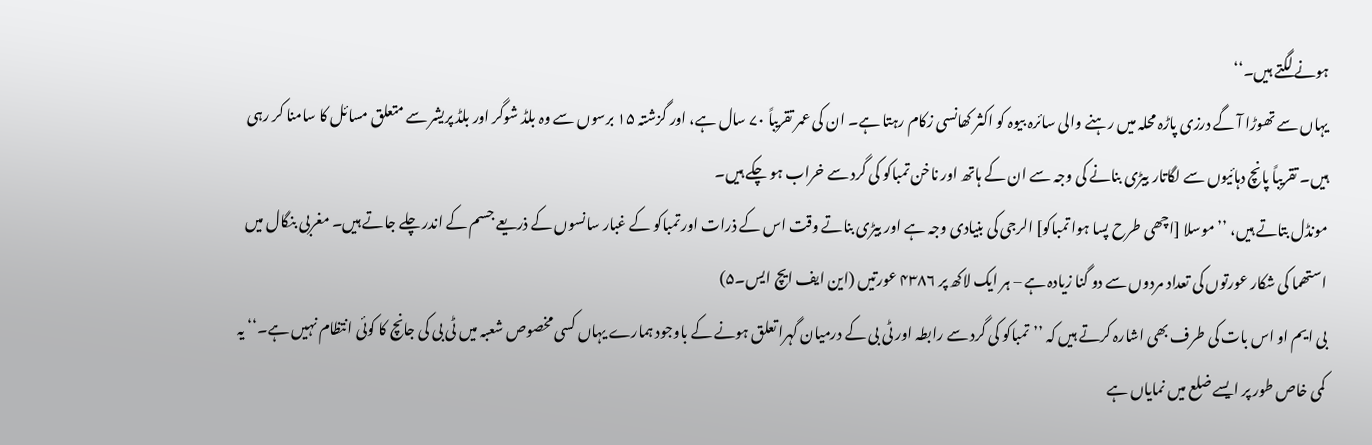ہونے لگتے ہیں۔‘‘
یہاں سے تھوڑا آ گے درزی پاڑہ محلہ میں رہنے والی سائرہ بیوہ کو اکثر کھانسی زکام رہتا ہے۔ ان کی عمر تقریباً ۷۰ سال ہے، اور گزشتہ ۱۵ برسوں سے وہ بلڈ شوگر اور بلڈ پریشر سے متعلق مسائل کا سامنا کر رہی ہیں۔ تقریباً پانچ دہائیوں سے لگاتار بیڑی بنانے کی وجہ سے ان کے ہاتھ اور ناخن تمباکو کی گرد سے خراب ہو چکے ہیں۔
مونڈل بتاتے ہیں، ’’ موسلا [اچھی طرح پسا ہوا تمباکو] الرجی کی بنیادی وجہ ہے اور بیڑی بناتے وقت اس کے ذرات اور تمباکو کے غبار سانسوں کے ذریعے جسم کے اندر چلے جاتے ہیں۔ مغربی بنگال میں استھما کی شکار عورتوں کی تعداد مردوں سے دو گنا زیادہ ہے – ہر ایک لاکھ پر ۴۳۸۶ عورتیں (این ایف ایچ ایس۔۵)
بی ایم او اس بات کی طرف بھی اشارہ کرتے ہیں کہ ’’تمباکو کی گرد سے رابطہ اور ٹی بی کے درمیان گہرا تعلق ہونے کے باوجود ہمارے یہاں کسی مخصوص شعبہ میں ٹی بی کی جانچ کا کوئی انتظام نہیں ہے۔‘‘ یہ کمی خاص طور پر ایسے ضلع میں نمایاں ہے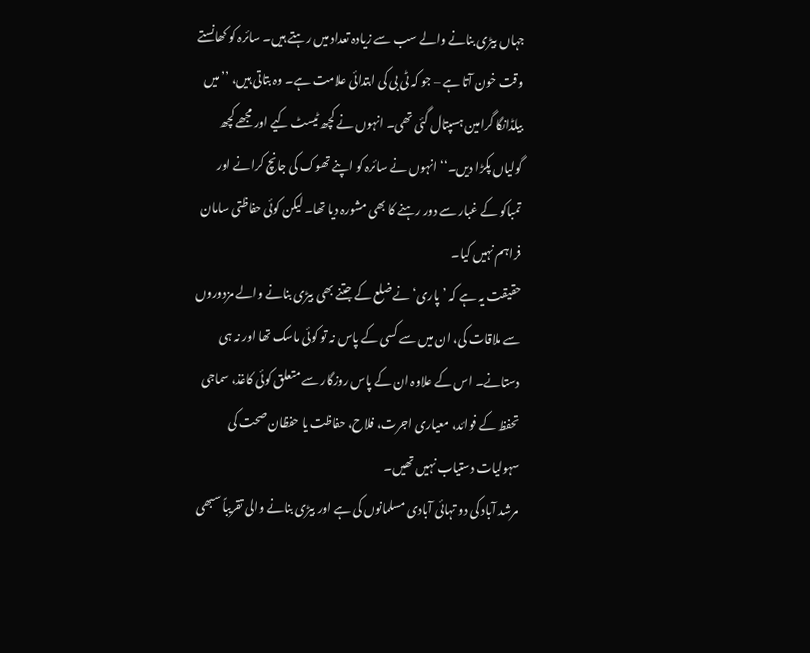جہاں بیڑی بنانے والے سب سے زیادہ تعداد میں رہتے ہیں۔ سائرہ کو کھانستے وقت خون آتا ہے – جو کہ ٹی بی کی ابتدائی علامت ہے۔ وہ بتاتی ہیں، ’’میں بیلڈانگا گرامین ہسپتال گئی تھی۔ انہوں نے کچھ ٹیسٹ کیے اور مجھے کچھ گولیاں پکڑا دیں۔‘‘ انہوں نے سائرہ کو اپنے تھوک کی جانچ کرانے اور تمباکو کے غبار سے دور رہنے کا بھی مشورہ دیا تھا۔ لیکن کوئی حفاظتی سامان فراہم نہیں کیا۔
حقیقت یہ ہے کہ ’پاری‘ نے ضلع کے جتنے بھی بیڑی بنانے والے مزدوروں سے ملاقات کی، ان میں سے کسی کے پاس نہ تو کوئی ماسک تھا اور نہ ہی دستانے۔ اس کے علاوہ ان کے پاس روزگار سے متعلق کوئی کاغذ، سماجی تحفظ کے فوائد، معیاری اجرت، فلاح، حفاظت یا حفظان صحت کی سہولیات دستیاب نہیں تھیں۔
مرشد آباد کی دو تہائی آبادی مسلمانوں کی ہے اور بیڑی بنانے والی تقریباً سبھی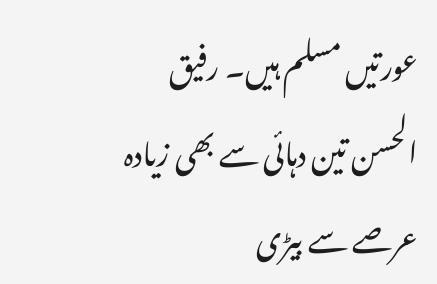عورتیں مسلم ہیں۔ رفیق الحسن تین دہائی سے بھی زیادہ عرصے سے بیڑی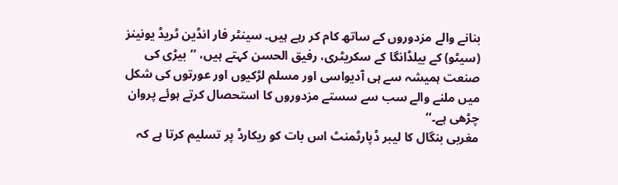بنانے والے مزدوروں کے ساتھ کام کر رہے ہیں۔ سینٹر فار انڈین ٹریڈ یونینز (سیٹو) کے بیلڈانگا کے سکریٹری، رفیق الحسن کہتے ہیں، ’’بیڑی کی صنعت ہمیشہ سے ہی آدیواسی اور مسلم لڑکیوں اور عورتوں کی شکل میں ملنے والے سب سے سستے مزدوروں کا استحصال کرتے ہوئے پروان چڑھی ہے۔‘‘
مغربی بنگال کا لیبر ڈپارٹمنٹ اس بات کو ریکارڈ پر تسلیم کرتا ہے کہ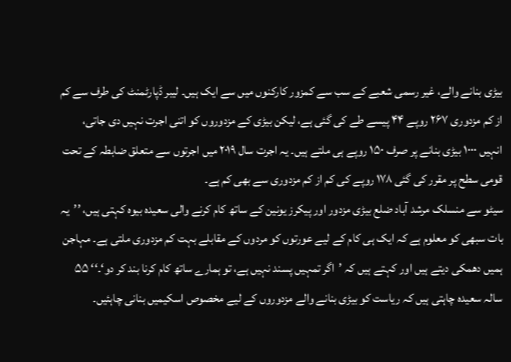بیڑی بنانے والے، غیر رسمی شعبے کے سب سے کمزور کارکنوں میں سے ایک ہیں۔ لیبر ڈپارٹمنٹ کی طرف سے کم از کم مزدوری ۲۶۷ روپے ۴۴ پیسے طے کی گئی ہے، لیکن بیڑی کے مزدوروں کو اتنی اجرت نہیں دی جاتی، انہیں ۱۰۰۰ بیڑی بنانے پر صرف ۱۵۰ روپے ہی ملتے ہیں۔ یہ اجرت سال ۲۰۱۹ میں اجرتوں سے متعلق ضابطہ کے تحت قومی سطح پر مقرر کی گئی ۱۷۸ روپے کی کم از کم مزدوری سے بھی کم ہے۔
سیٹو سے منسلک مرشد آباد ضلع بیڑی مزدور اور پیکرز یونین کے ساتھ کام کرنے والی سعیدہ بیوہ کہتی ہیں، ’’یہ بات سبھی کو معلوم ہے کہ ایک ہی کام کے لیے عورتوں کو مردوں کے مقابلے بہت کم مزدوری ملتی ہے۔ مہاجن ہمیں دھمکی دیتے ہیں اور کہتے ہیں کہ ’اگر تمہیں پسند نہیں ہے، تو ہمارے ساتھ کام کرنا بند کر دو‘۔‘‘ ۵۵ سالہ سعیدہ چاہتی ہیں کہ ریاست کو بیڑی بنانے والے مزدوروں کے لیے مخصوص اسکیمیں بنانی چاہئیں۔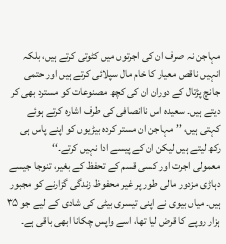مہاجن نہ صرف ان کی اجرتوں میں کٹوتی کرتے ہیں، بلکہ انہیں ناقص معیار کا خام مال سپلائی کرتے ہیں اور حتمی جانچ پڑتال کے دوران ان کی کچھ مصنوعات کو مسترد بھی کر دیتے ہیں۔ سعیدہ اس ناانصافی کی طرف اشارہ کرتے ہوئے کہتی ہیں، ’’مہاجن ان مستر کردہ بیڑیوں کو اپنے پاس ہی رکھ لیتے ہیں لیکن ان کے پیسے ادا نہیں کرتے۔‘‘
معمولی اجرت اور کسی قسم کے تحفظ کے بغیر، تنوجا جیسے دہاڑی مزدور مالی طور پر غیر محفوظ زندگی گزارنے کو مجبور ہیں۔ میاں بیوی نے اپنی تیسری بیٹی کی شادی کے لیے جو ۳۵ ہزار روپے کا قرض لیا تھا، اسے واپس چکانا ابھی باقی ہے۔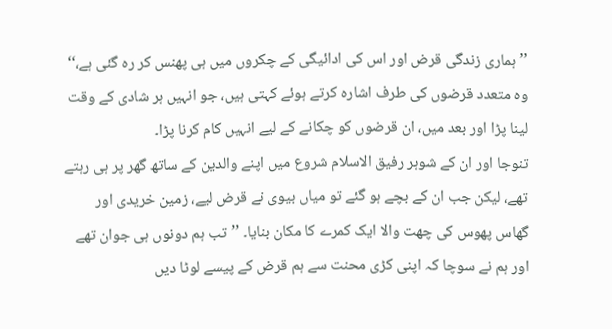’’ہماری زندگی قرض اور اس کی ادائیگی کے چکروں میں ہی پھنس کر رہ گئی ہے،‘‘ وہ متعدد قرضوں کی طرف اشارہ کرتے ہوئے کہتی ہیں، جو انہیں ہر شادی کے وقت لینا پڑا اور بعد میں، ان قرضوں کو چکانے کے لیے انہیں کام کرنا پڑا۔
تنوجا اور ان کے شوہر رفیق الاسلام شروع میں اپنے والدین کے ساتھ گھر پر ہی رہتے تھے، لیکن جب ان کے بچے ہو گئے تو میاں بیوی نے قرض لیے، زمین خریدی اور گھاس پھوس کی چھت والا ایک کمرے کا مکان بنایا۔ ’’تب ہم دونوں ہی جوان تھے اور ہم نے سوچا کہ اپنی کڑی محنت سے ہم قرض کے پیسے لوٹا دیں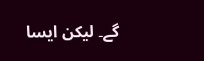گے۔ لیکن ایسا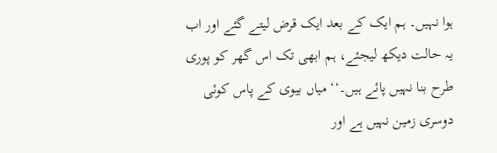ہوا نہیں۔ ہم ایک کے بعد ایک قرض لیتے گئے اور اب یہ حالت دیکھ لیجئے، ہم ابھی تک اس گھر کو پوری طرح بنا نہیں پائے ہیں۔‘‘ میاں بیوی کے پاس کوئی دوسری زمین نہیں ہے اور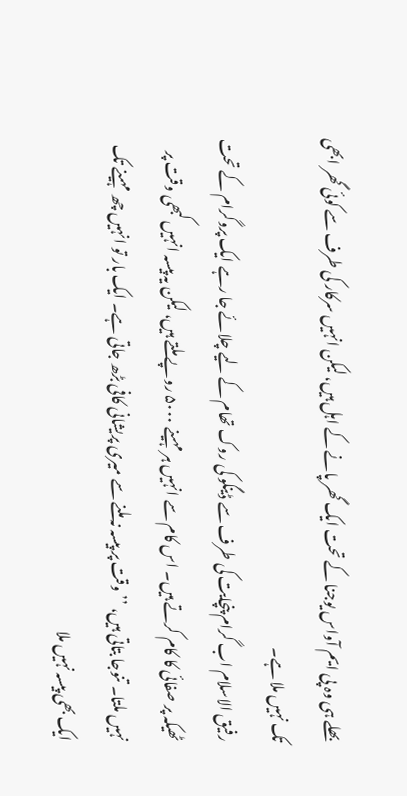بھلے ہی وہ پی ایم آواس یوجنا کے تحت ایک گھر پانے کے اہل ہیں، لیکن انہیں سرکار کی طرف سے کوئی گھر ابھی تک نہیں ملا ہے۔
رفیق الاسلام اب گرام پنچایت کی طرف سے ڈینگو کی روک تھام کے لیے چلائے جا رہے ایک پروگرام کے تحت ٹھیکہ پر صفائی کا کام کرتے ہیں۔ اس کام سے انہیں ہر مہینے ۵۰۰۰ روپے ملتے ہیں، لیکن یہ پیسہ انہیں کبھی وقت پر نہیں ملتا۔ تنوجا بتاتی ہیں، ’’وقت پر پیسہ نہ ملنے سے میری پریشانی کافی بڑھ جاتی ہے۔ ایک بار تو انہیں چھ مہینے تک ایک بھی پیسہ نہیں ملا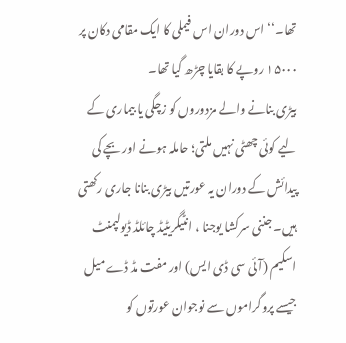تھا۔‘‘ اس دوران اس فیملی کا ایک مقامی دکان پر ۱۵۰۰۰ روپے کا بقایا چڑھ گیا تھا۔
بیڑی بنانے والے مزدوروں کو زچگی یا بیماری کے لیے کوئی چھٹی نہیں ملتی؛ حاملہ ہونے اور بچے کی پیدائش کے دوران یہ عورتیں بیڑی بنانا جاری رکھتی ہیں۔ جننی سرکشا یوجنا ، انٹیگریٹیڈ چائلڈ ڈیولپمنٹ اسکیم (آئی سی ڈی ایس) اور مفت مڈ ڈے میل جیسے پروگراموں سے نوجوان عورتوں کو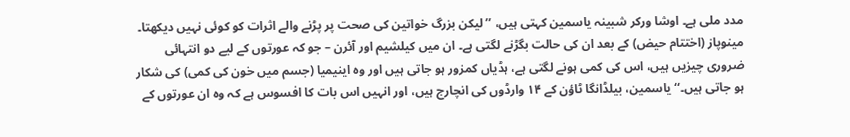مدد ملی ہے۔ اوشا ورکر شبینہ یاسمین کہتی ہیں، ’’لیکن بزرگ خواتین کی صحت پر پڑنے والے اثرات کو کوئی نہیں دیکھتا۔ مینوپاز (اختتام حیض) کے بعد ان کی حالت بگڑنے لگتی ہے۔ ان میں کیلشیم اور آئرن – جو کہ عورتوں کے لیے دو انتہائی ضروری چیزیں ہیں، اس کی کمی ہونے لگتی ہے، ہڈیاں کمزور ہو جاتی ہیں اور وہ اینیمیا (جسم میں خون کی کمی) کی شکار ہو جاتی ہیں۔‘‘ یاسمین، بیلڈانگا ٹاؤن کے ۱۴ وارڈوں کی انچارج ہیں، اور انہیں اس بات کا افسوس ہے کہ وہ ان عورتوں کے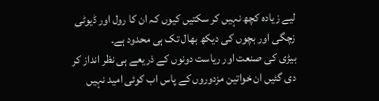لیے زیادہ کچھ نہیں کر سکتیں کیوں کہ ان کا رول اور ڈیوٹی زچگی اور بچوں کی دیکھ بھال تک ہی محدود ہے۔
بیڑی کی صنعت اور ریاست دونوں کے ذریعے ہی نظر انداز کر دی گئیں ان خواتین مزدوروں کے پاس اب کوئی امید نہیں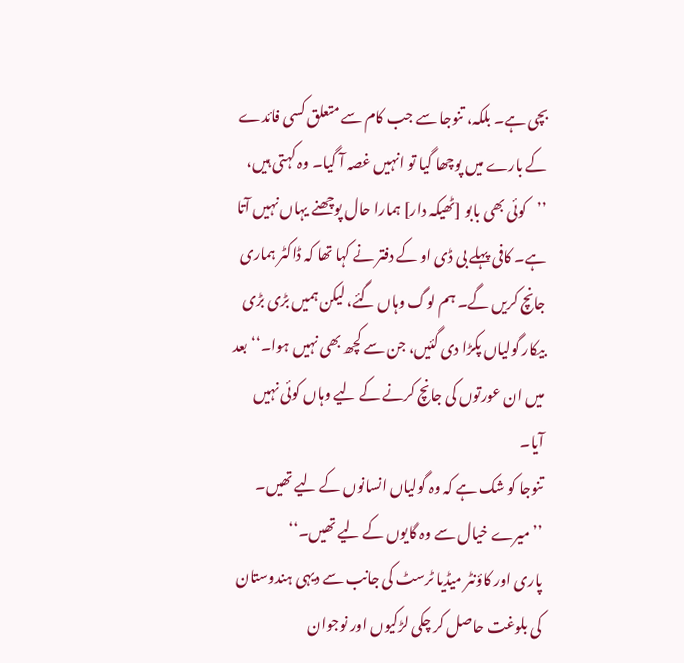بچی ہے۔ بلکہ، تنوجا سے جب کام سے متعلق کسی فائدے کے بارے میں پوچھا گیا تو انہیں غصہ آ گیا۔ وہ کہتی ہیں، ’’کوئی بھی بابو [ٹھیکہ دار] ہمارا حال پوچھنے یہاں نہیں آتا ہے۔ کافی پہلے بی ڈی او کے دفتر نے کہا تھا کہ ڈاکٹر ہماری جانچ کریں گے۔ ہم لوگ وہاں گئے، لیکن ہمیں بڑی بڑی بیکار گولیاں پکڑا دی گئیں، جن سے کچھ بھی نہیں ہوا۔‘‘ بعد میں ان عورتوں کی جانچ کرنے کے لیے وہاں کوئی نہیں آیا۔
تنوجا کو شک ہے کہ وہ گولیاں انسانوں کے لیے تھیں۔ ’’میرے خیال سے وہ گایوں کے لیے تھیں۔‘‘
پاری اور کاؤنٹر میڈیا ٹرسٹ کی جانب سے دیہی ہندوستان کی بلوغت حاصل کر چکی لڑکیوں اور نوجوان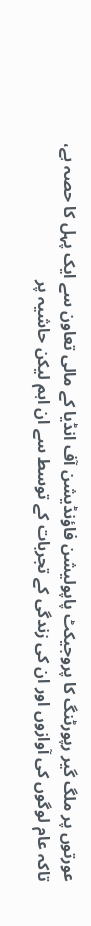عورتوں پر ملگ گیر رپورٹنگ کا پروجیکٹ پاپولیشن فاؤنڈیشن آف انڈیا کے مالی تعاون سے ایک پہل کا حصہ ہے، تاکہ عام لوگوں کی آوازوں اور ان کی زندگی کے تجربات کے توسط سے ان اہم لیکن حاشیہ پر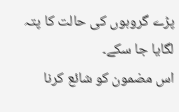پڑے گروہوں کی حالت کا پتہ لگایا جا سکے۔
اس مضمون کو شائع کرنا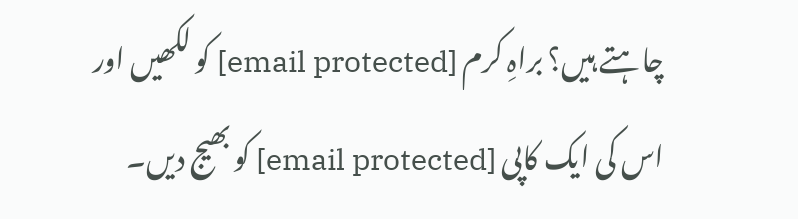چاہتے ہیں؟ براہِ کرم [email protected] کو لکھیں اور اس کی ایک کاپی [email protected] کو بھیج دیں۔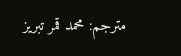مترجم: محمد قمر تبریز